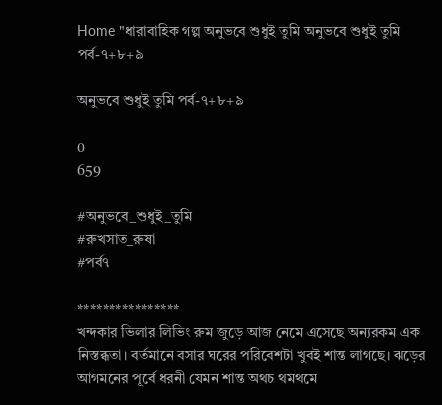Home "ধারাবাহিক গল্প অনুভবে শুধুই তুমি অনুভবে শুধুই তুমি পর্ব-৭+৮+৯

অনুভবে শুধুই তুমি পর্ব-৭+৮+৯

0
659

#অনুভবে_শুধুই_তুমি
#রুখসাত_রুষা
#পর্ব৭

****************
খন্দকার ভিলার লিভিং রুম জুড়ে আজ নেমে এসেছে অন্যরকম এক নিস্তব্ধতা। বর্তমানে বসার ঘরের পরিবেশটা খুবই শান্ত লাগছে। ঝড়ের আগমনের পূর্বে ধরনী যেমন শান্ত অথচ থমথমে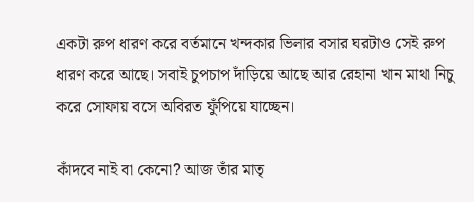একটা রুপ ধারণ করে বর্তমানে খন্দকার ভিলার বসার ঘরটাও সেই রুপ ধারণ করে আছে। সবাই চুপচাপ দাঁড়িয়ে আছে আর রেহানা খান মাথা নিচু করে সোফায় বসে অবিরত ফুঁপিয়ে যাচ্ছেন।

কাঁদবে নাই বা কেনো? আজ তাঁর মাতৃ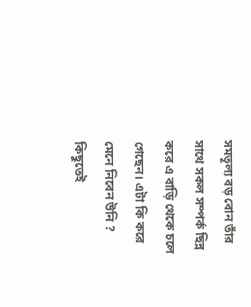সমতূল্য বড় বোন তাঁর সাথে সকল সম্পর্ক ছিন্ন করে এ বাড়ি থেকে চলে গেছেন। এটা কি করে মেনে নিবেন উনি ? কিছুতেই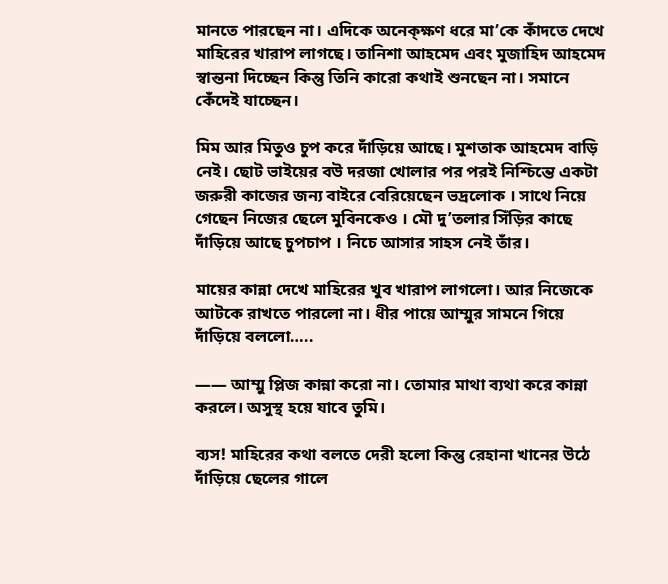মানতে পারছেন না। এদিকে অনেক্ক্ষণ ধরে মা’কে কাঁদতে দেখে মাহিরের খারাপ লাগছে। তানিশা আহমেদ এবং মুজাহিদ আহমেদ স্বান্তনা দিচ্ছেন কিন্তু তিনি কারো কথাই শুনছেন না। সমানে কেঁদেই যাচ্ছেন।

মিম আর মিতুও চুপ করে দাঁড়িয়ে আছে। মুশতাক আহমেদ বাড়ি নেই। ছোট ভাইয়ের বউ দরজা খোলার পর পরই নিশ্চিন্তে একটা জরুরী কাজের জন্য বাইরে বেরিয়েছেন ভদ্রলোক । সাথে নিয়ে গেছেন নিজের ছেলে মুবিনকেও । মৌ দু’তলার সিঁড়ির কাছে দাঁড়িয়ে আছে চুপচাপ । নিচে আসার সাহস নেই তাঁর।

মায়ের কান্না দেখে মাহিরের খুব খারাপ লাগলো। আর নিজেকে আটকে রাখতে পারলো না। ধীর পায়ে আম্মুর সামনে গিয়ে দাঁড়িয়ে বললো…..

—— আম্মু প্লিজ কান্না করো না। তোমার মাথা ব্যথা করে কান্না করলে। অসুস্থ হয়ে যাবে তুমি।

ব্যস! মাহিরের কথা বলতে দেরী হলো কিন্তু রেহানা খানের উঠে দাঁড়িয়ে ছেলের গালে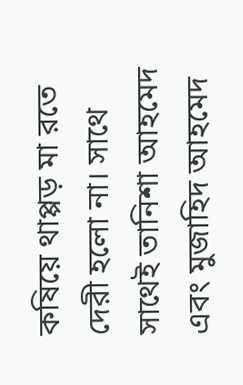কষিয়ে থাপ্পড় মা রতে দেরী হলো না। সাথে সাথেই তানিশা আহমেদ এবং মুজাহিদ আহমেদ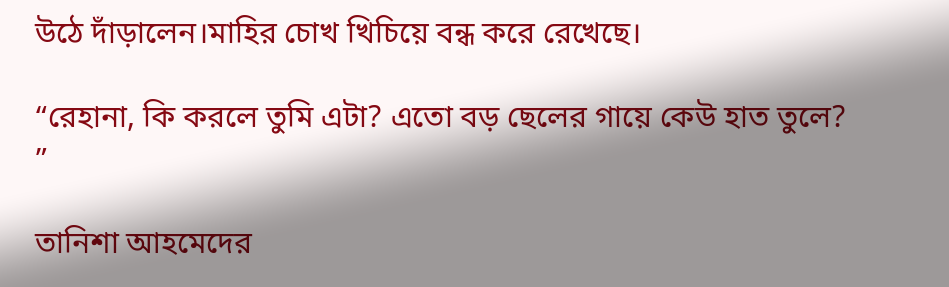উঠে দাঁড়ালেন।মাহির চোখ খিচিয়ে বন্ধ করে রেখেছে।

“রেহানা, কি করলে তুমি এটা? এতো বড় ছেলের গায়ে কেউ হাত তুলে? ”

তানিশা আহমেদের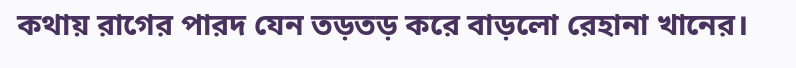কথায় রাগের পারদ যেন তড়তড় করে বাড়লো রেহানা খানের।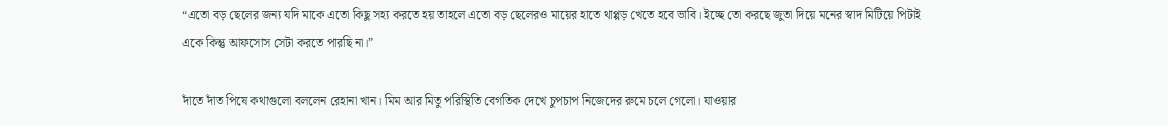“এতো বড় ছেলের জন্য যদি মাকে এতো কিছু সহ্য করতে হয় তাহলে এতো বড় ছেলেরও মায়ের হাতে থাপ্পড় খেতে হবে ভাবি। ইচ্ছে তো করছে জুতা দিয়ে মনের স্বাদ মিটিয়ে পিটাই একে কিন্তু আফসোস সেটা করতে পারছি না।”

দাঁতে দাঁত পিষে কথাগুলো বললেন রেহানা খান। মিম আর মিতু পরিস্থিতি বেগতিক দেখে চুপচাপ নিজেদের রুমে চলে গেলো। যাওয়ার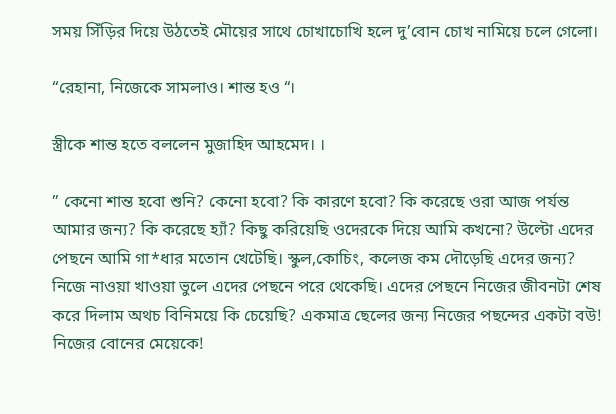সময় সিঁড়ির দিয়ে উঠতেই মৌয়ের সাথে চোখাচোখি হলে দু’বোন চোখ নামিয়ে চলে গেলো।

“রেহানা, নিজেকে সামলাও। শান্ত হও “।

স্ত্রীকে শান্ত হতে বললেন মুজাহিদ আহমেদ। ।

” কেনো শান্ত হবো শুনি? কেনো হবো? কি কারণে হবো? কি করেছে ওরা আজ পর্যন্ত আমার জন্য? কি করেছে হ্যাঁ? কিছু করিয়েছি ওদেরকে দিয়ে আমি কখনো? উল্টো এদের পেছনে আমি গা*ধার মতোন খেটেছি। স্কুল,কোচিং, কলেজ কম দৌড়েছি এদের জন্য? নিজে নাওয়া খাওয়া ভুলে এদের পেছনে পরে থেকেছি। এদের পেছনে নিজের জীবনটা শেষ করে দিলাম অথচ বিনিময়ে কি চেয়েছি? একমাত্র ছেলের জন্য নিজের পছন্দের একটা বউ! নিজের বোনের মেয়েকে!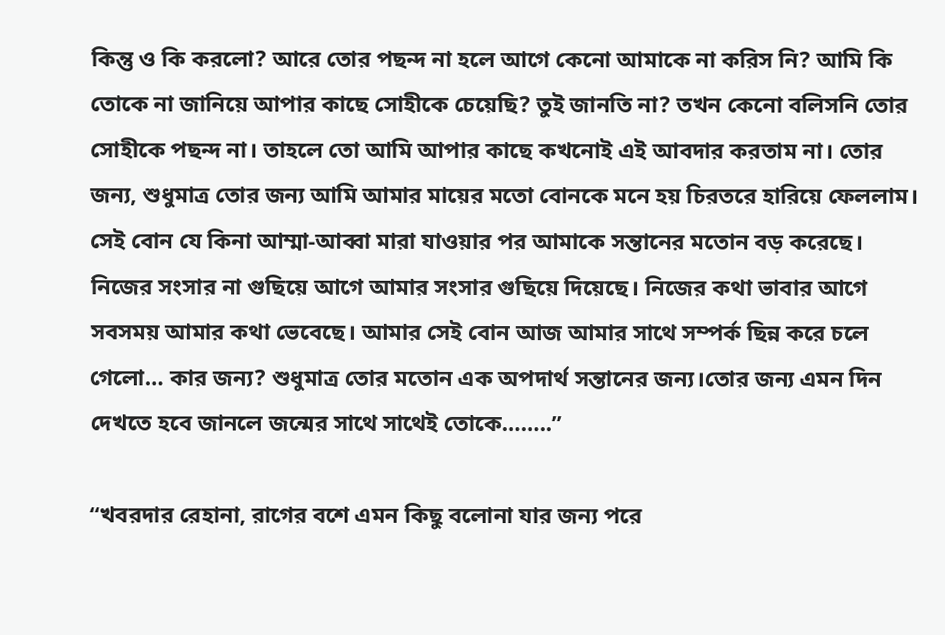কিন্তু ও কি করলো? আরে তোর পছন্দ না হলে আগে কেনো আমাকে না করিস নি? আমি কি তোকে না জানিয়ে আপার কাছে সোহীকে চেয়েছি? তুই জানতি না? তখন কেনো বলিসনি তোর সোহীকে পছন্দ না। তাহলে তো আমি আপার কাছে কখনোই এই আবদার করতাম না। তোর জন্য, শুধুমাত্র তোর জন্য আমি আমার মায়ের মতো বোনকে মনে হয় চিরতরে হারিয়ে ফেললাম। সেই বোন যে কিনা আম্মা-আব্বা মারা যাওয়ার পর আমাকে সন্তানের মতোন বড় করেছে। নিজের সংসার না গুছিয়ে আগে আমার সংসার গুছিয়ে দিয়েছে। নিজের কথা ভাবার আগে সবসময় আমার কথা ভেবেছে। আমার সেই বোন আজ আমার সাথে সম্পর্ক ছিন্ন করে চলে গেলো… কার জন্য? শুধুমাত্র তোর মতোন এক অপদার্থ সন্তানের জন্য।তোর জন্য এমন দিন দেখতে হবে জানলে জন্মের সাথে সাথেই তোকে……..”

“খবরদার রেহানা, রাগের বশে এমন কিছু বলোনা যার জন্য পরে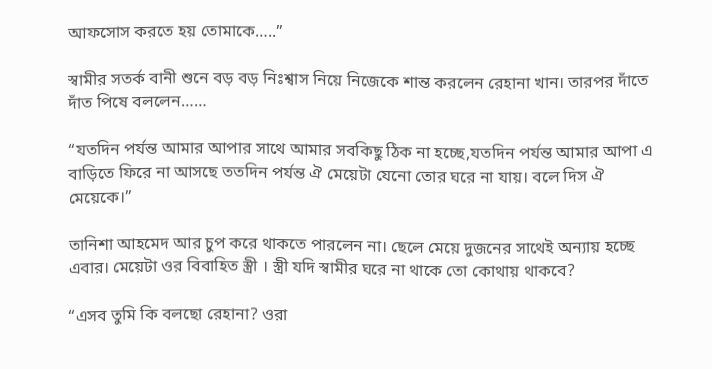আফসোস করতে হয় তোমাকে…..”

স্বামীর সতর্ক বানী শুনে বড় বড় নিঃশ্বাস নিয়ে নিজেকে শান্ত করলেন রেহানা খান। তারপর দাঁতে দাঁত পিষে বললেন……

“যতদিন পর্যন্ত আমার আপার সাথে আমার সবকিছু ঠিক না হচ্ছে,যতদিন পর্যন্ত আমার আপা এ বাড়িতে ফিরে না আসছে ততদিন পর্যন্ত ঐ মেয়েটা যেনো তোর ঘরে না যায়। বলে দিস ঐ মেয়েকে।”

তানিশা আহমেদ আর চুপ করে থাকতে পারলেন না। ছেলে মেয়ে দুজনের সাথেই অন্যায় হচ্ছে এবার। মেয়েটা ওর বিবাহিত স্ত্রী । স্ত্রী যদি স্বামীর ঘরে না থাকে তো কোথায় থাকবে?

“এসব তুমি কি বলছো রেহানা? ওরা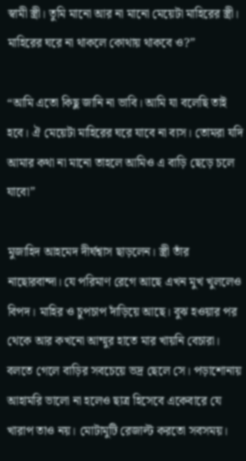স্বামী স্ত্রী। তুমি মানো আর না মানো মেয়েটা মাহিরের স্ত্রী। মাহিরের ঘরে না থাকলে কোথায় থাকবে ও?”

“আমি এতো কিছু জানি না ভাবি। আমি যা বলেছি তাই হবে। ঐ মেয়েটা মাহিরের ঘরে যাবে না ব্যস। তোমরা যদি আমার কথা না মানো তাহলে আমিও এ বাড়ি ছেড়ে চলে যাবো”

মুজাহিদ আহমেদ দীর্ঘশ্বাস ছাড়লেন। স্ত্রী তাঁর নাছোরবান্দা। যে পরিমাণ রেগে আছে এখন মুখ খুললেও বিপদ। মাহির ও চুপচাপ দাঁড়িয়ে আছে। বুঝ হওয়ার পর থেকে আর কখনো আম্মুর হাতে মার খায়নি বেচারা। বলতে গেলে বাড়ির সবচেয়ে ভদ্র ছেলে সে। পড়াশোনায় আহামরি ভালো না হলেও ছাত্র হিসেবে একেবারে যে খারাপ তাও নয়। মোটামুটি রেজাল্ট করতো সবসময়।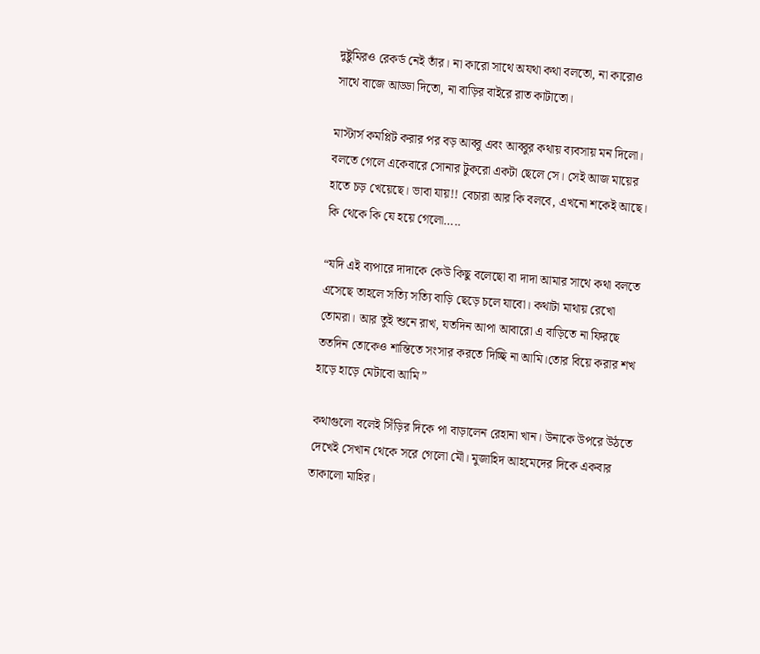দুষ্টুমিরও রেকর্ড নেই তাঁর। না কারো সাথে অযথা কথা বলতো, না কারোও সাথে বাজে আড্ডা দিতো, না বাড়ির বাইরে রাত কাটাতো।

মাস্টার্স কমপ্লিট করার পর বড় আব্বু এবং আব্বুর কথায় ব্যবসায় মন দিলো। বলতে গেলে একেবারে সোনার টুকরো একটা ছেলে সে। সেই আজ মায়ের হাতে চড় খেয়েছে। ভাবা যায়!! বেচারা আর কি বলবে, এখনো শকেই আছে। কি থেকে কি যে হয়ে গেলো…..

“যদি এই ব্যপারে দাদাকে কেউ কিছু বলেছো বা দাদা আমার সাথে কথা বলতে এসেছে তাহলে সত্যি সত্যি বাড়ি ছেড়ে চলে যাবো। কথাটা মাথায় রেখো তোমরা। আর তুই শুনে রাখ, যতদিন আপা আবারো এ বাড়িতে না ফিরছে ততদিন তোকেও শান্তিতে সংসার করতে দিচ্ছি না আমি।তোর বিয়ে করার শখ হাড়ে হাড়ে মেটাবো আমি ”

কথাগুলো বলেই সিঁড়ির দিকে পা বাড়ালেন রেহানা খান। উনাকে উপরে উঠতে দেখেই সেখান থেকে সরে গেলো মৌ। মুজাহিদ আহমেদের দিকে একবার তাকালো মাহির।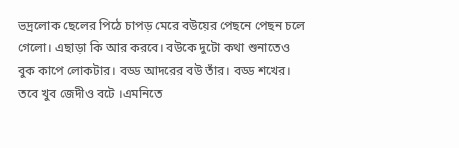ভদ্রলোক ছেলের পিঠে চাপড় মেরে বউয়ের পেছনে পেছন চলে গেলো। এছাড়া কি আর করবে। বউকে দুটো কথা শুনাতেও বুক কাপে লোকটার। বড্ড আদরের বউ তাঁর। বড্ড শখের। তবে খুব জেদীও বটে ।এমনিতে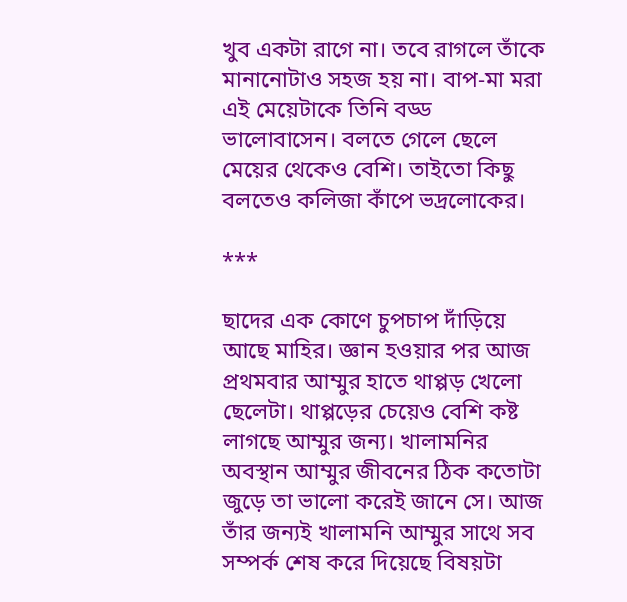খুব একটা রাগে না। তবে রাগলে তাঁকে মানানোটাও সহজ হয় না। বাপ-মা মরা এই মেয়েটাকে তিনি বড্ড ভালোবাসেন। বলতে গেলে ছেলে মেয়ের থেকেও বেশি। তাইতো কিছু বলতেও কলিজা কাঁপে ভদ্রলোকের।

***

ছাদের এক কোণে চুপচাপ দাঁড়িয়ে আছে মাহির। জ্ঞান হওয়ার পর আজ প্রথমবার আম্মুর হাতে থাপ্পড় খেলো ছেলেটা। থাপ্পড়ের চেয়েও বেশি কষ্ট লাগছে আম্মুর জন্য। খালামনির অবস্থান আম্মুর জীবনের ঠিক কতোটা জুড়ে তা ভালো করেই জানে সে। আজ তাঁর জন্যই খালামনি আম্মুর সাথে সব সম্পর্ক শেষ করে দিয়েছে বিষয়টা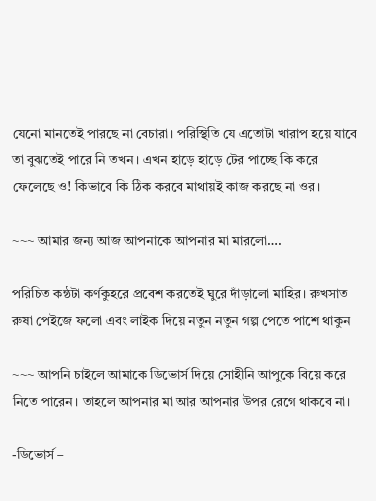যেনো মানতেই পারছে না বেচারা। পরিস্থিতি যে এতোটা খারাপ হয়ে যাবে তা বুঝতেই পারে নি তখন। এখন হাড়ে হাড়ে টের পাচ্ছে কি করে ফেলেছে ও! কিভাবে কি ঠিক করবে মাথায়ই কাজ করছে না ওর।

~~~ আমার জন্য আজ আপনাকে আপনার মা মারলো….

পরিচিত কন্ঠটা কর্ণকুহরে প্রবেশ করতেই ঘুরে দাঁড়ালো মাহির। রুখসাত রুষা পেইজে ফলো এবং লাইক দিয়ে নতুন নতুন গল্প পেতে পাশে থাকুন

~~~ আপনি চাইলে আমাকে ডিভোর্স দিয়ে সোহীনি আপুকে বিয়ে করে নিতে পারেন। তাহলে আপনার মা আর আপনার উপর রেগে থাকবে না।

-ডিভোর্স –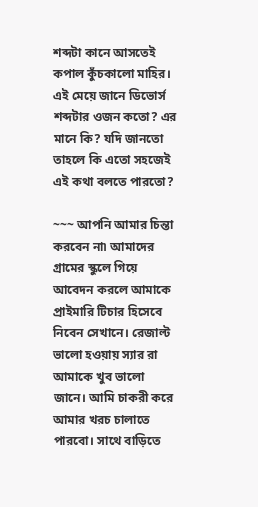শব্দটা কানে আসতেই কপাল কুঁচকালো মাহির। এই মেয়ে জানে ডিভোর্স শব্দটার ওজন কতো? এর মানে কি? যদি জানতো তাহলে কি এতো সহজেই এই কথা বলতে পারতো?

~~~ আপনি আমার চিন্তা করবেন না৷ আমাদের গ্রামের স্কুলে গিয়ে আবেদন করলে আমাকে প্রাইমারি টিচার হিসেবে নিবেন সেখানে। রেজাল্ট ভালো হওয়ায় স্যার রা আমাকে খুব ভালো জানে। আমি চাকরী করে আমার খরচ চালাতে পারবো। সাথে বাড়িতে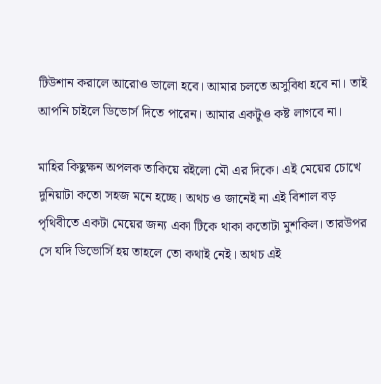টিউশান করালে আরোও ভালো হবে। আমার চলতে অসুবিধা হবে না। তাই আপনি চাইলে ডিভোর্স দিতে পারেন। আমার একটুও কষ্ট লাগবে না।

মাহির কিছুক্ষন অপলক তাকিয়ে রইলো মৌ এর দিকে। এই মেয়ের চোখে দুনিয়াটা কতো সহজ মনে হচ্ছে। অথচ ও জানেই না এই বিশাল বড় পৃথিবীতে একটা মেয়ের জন্য একা টিকে থাকা কতোটা মুশকিল। তারউপর সে যদি ডিভোর্সি হয় তাহলে তো কথাই নেই। অথচ এই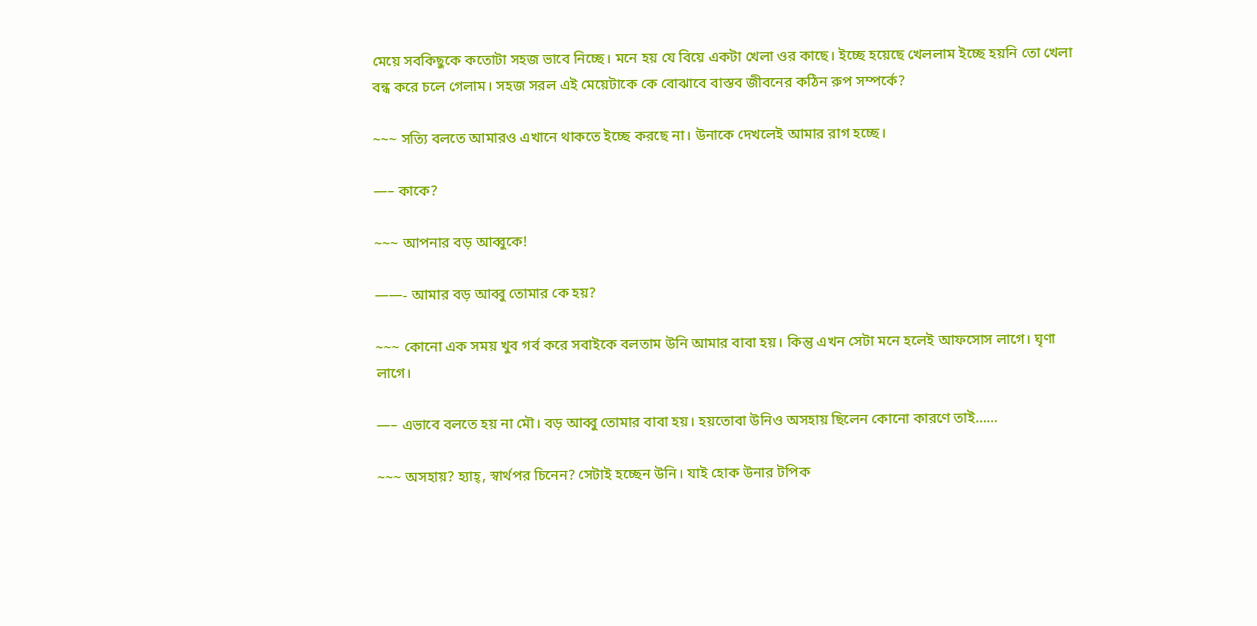মেয়ে সবকিছুকে কতোটা সহজ ভাবে নিচ্ছে। মনে হয় যে বিয়ে একটা খেলা ওর কাছে। ইচ্ছে হয়েছে খেললাম ইচ্ছে হয়নি তো খেলা বন্ধ করে চলে গেলাম। সহজ সরল এই মেয়েটাকে কে বোঝাবে বাস্তব জীবনের কঠিন রুপ সম্পর্কে?

~~~ সত্যি বলতে আমারও এখানে থাকতে ইচ্ছে করছে না। উনাকে দেখলেই আমার রাগ হচ্ছে।

—– কাকে?

~~~ আপনার বড় আব্বুকে!

——- আমার বড় আব্বু তোমার কে হয়?

~~~ কোনো এক সময় খুব গর্ব করে সবাইকে বলতাম উনি আমার বাবা হয়। কিন্তু এখন সেটা মনে হলেই আফসোস লাগে। ঘৃণা লাগে।

—– এভাবে বলতে হয় না মৌ। বড় আব্বু তোমার বাবা হয়। হয়তোবা উনিও অসহায় ছিলেন কোনো কারণে তাই……

~~~ অসহায়? হ্যাহ্, স্বার্থপর চিনেন? সেটাই হচ্ছেন উনি। যাই হোক উনার টপিক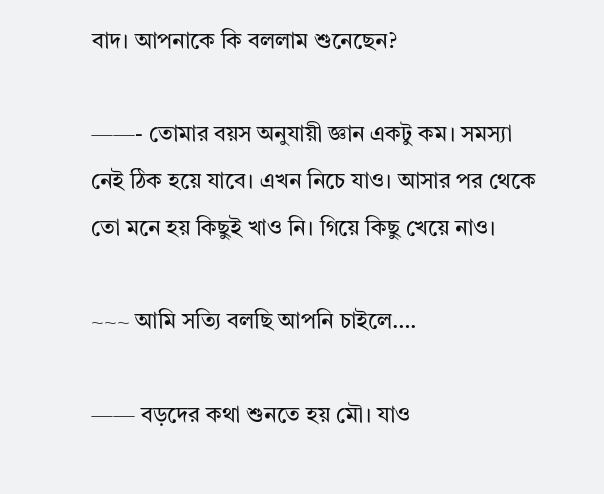বাদ। আপনাকে কি বললাম শুনেছেন?

——- তোমার বয়স অনুযায়ী জ্ঞান একটু কম। সমস্যা নেই ঠিক হয়ে যাবে। এখন নিচে যাও। আসার পর থেকে তো মনে হয় কিছুই খাও নি। গিয়ে কিছু খেয়ে নাও।

~~~ আমি সত্যি বলছি আপনি চাইলে….

—— বড়দের কথা শুনতে হয় মৌ। যাও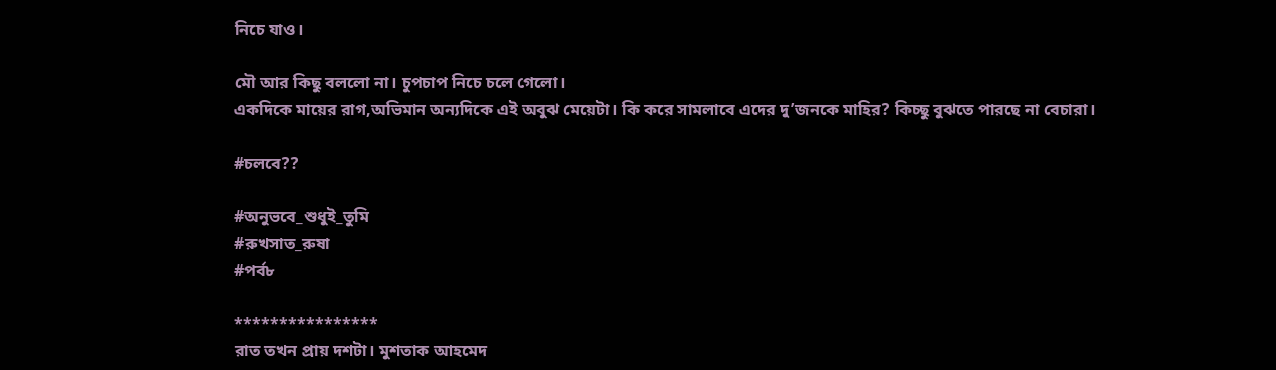নিচে যাও।

মৌ আর কিছু বললো না। চুপচাপ নিচে চলে গেলো।
একদিকে মায়ের রাগ,অভিমান অন্যদিকে এই অবুঝ মেয়েটা। কি করে সামলাবে এদের দু’জনকে মাহির? কিচ্ছু বুঝতে পারছে না বেচারা।

#চলবে??

#অনুভবে_শুধুই_তুমি
#রুখসাত_রুষা
#পর্ব৮

****************
রাত তখন প্রায় দশটা। মুশতাক আহমেদ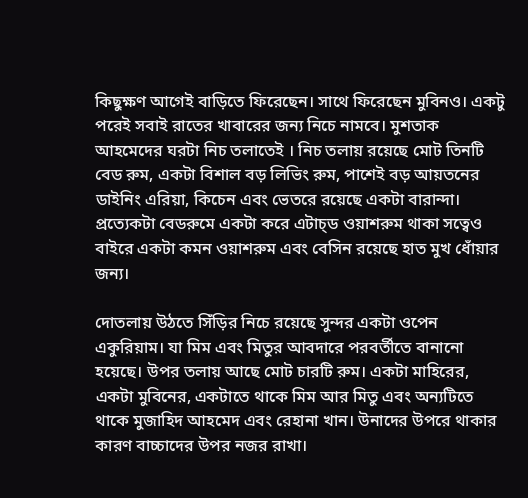কিছুক্ষণ আগেই বাড়িতে ফিরেছেন। সাথে ফিরেছেন মুবিনও। একটু পরেই সবাই রাতের খাবারের জন্য নিচে নামবে। মুশতাক আহমেদের ঘরটা নিচ তলাতেই । নিচ তলায় রয়েছে মোট তিনটি বেড রুম, একটা বিশাল বড় লিভিং রুম, পাশেই বড় আয়তনের ডাইনিং এরিয়া, কিচেন এবং ভেতরে রয়েছে একটা বারান্দা। প্রত্যেকটা বেডরুমে একটা করে এটাচ্ড ওয়াশরুম থাকা সত্বেও বাইরে একটা কমন ওয়াশরুম এবং বেসিন রয়েছে হাত মুখ ধোঁয়ার জন্য।

দোতলায় উঠতে সিঁড়ির নিচে রয়েছে সুন্দর একটা ওপেন একুরিয়াম। যা মিম এবং মিতুর আবদারে পরবর্তীতে বানানো হয়েছে। উপর তলায় আছে মোট চারটি রুম। একটা মাহিরের, একটা মুবিনের, একটাতে থাকে মিম আর মিতু এবং অন্যটিতে থাকে মুজাহিদ আহমেদ এবং রেহানা খান। উনাদের উপরে থাকার কারণ বাচ্চাদের উপর নজর রাখা।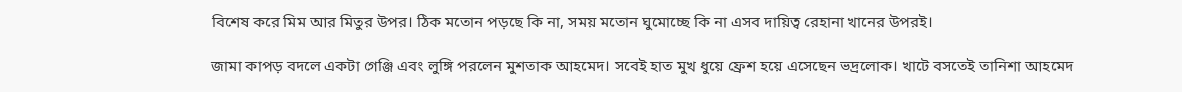বিশেষ করে মিম আর মিতুর উপর। ঠিক মতোন পড়ছে কি না, সময় মতোন ঘুমোচ্ছে কি না এসব দায়িত্ব রেহানা খানের উপরই।

জামা কাপড় বদলে একটা গেঞ্জি এবং লুঙ্গি পরলেন মুশতাক আহমেদ। সবেই হাত মুখ ধুয়ে ফ্রেশ হয়ে এসেছেন ভদ্রলোক। খাটে বসতেই তানিশা আহমেদ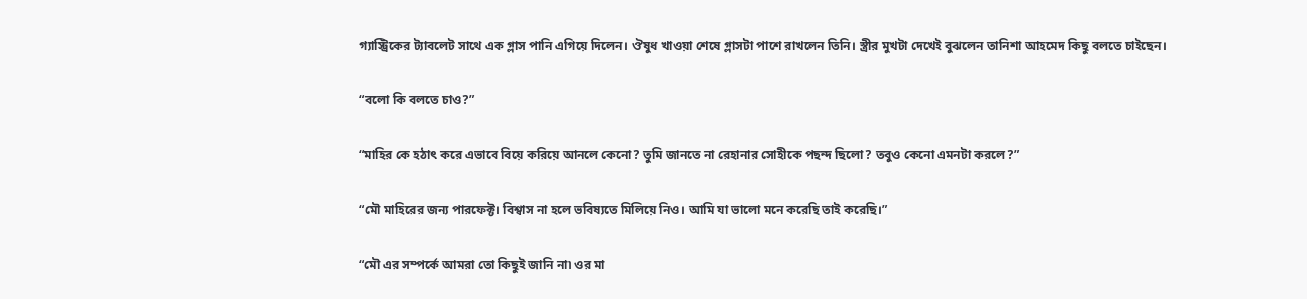গ্যাস্ট্রিকের ট্যাবলেট সাথে এক গ্লাস পানি এগিয়ে দিলেন। ঔষুধ খাওয়া শেষে গ্লাসটা পাশে রাখলেন তিনি। স্ত্রীর মুখটা দেখেই বুঝলেন তানিশা আহমেদ কিছু বলতে চাইছেন।

“বলো কি বলতে চাও?”

“মাহির কে হঠাৎ করে এভাবে বিয়ে করিয়ে আনলে কেনো? তুমি জানতে না রেহানার সোহীকে পছন্দ ছিলো? তবুও কেনো এমনটা করলে?”

“মৌ মাহিরের জন্য পারফেক্ট। বিশ্বাস না হলে ভবিষ্যতে মিলিয়ে নিও। আমি যা ভালো মনে করেছি তাই করেছি।”

“মৌ এর সম্পর্কে আমরা তো কিছুই জানি না৷ ওর মা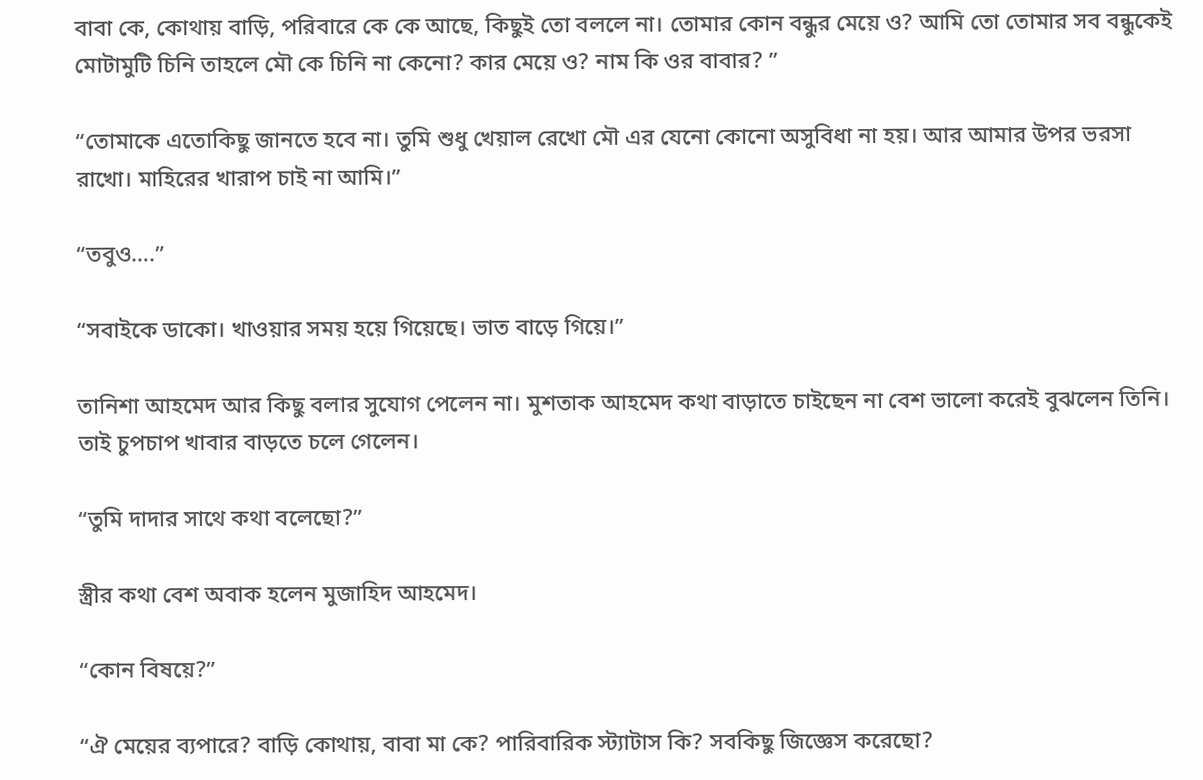বাবা কে, কোথায় বাড়ি, পরিবারে কে কে আছে, কিছুই তো বললে না। তোমার কোন বন্ধুর মেয়ে ও? আমি তো তোমার সব বন্ধুকেই মোটামুটি চিনি তাহলে মৌ কে চিনি না কেনো? কার মেয়ে ও? নাম কি ওর বাবার? ”

“তোমাকে এতোকিছু জানতে হবে না। তুমি শুধু খেয়াল রেখো মৌ এর যেনো কোনো অসুবিধা না হয়। আর আমার উপর ভরসা রাখো। মাহিরের খারাপ চাই না আমি।”

“তবুও….”

“সবাইকে ডাকো। খাওয়ার সময় হয়ে গিয়েছে। ভাত বাড়ে গিয়ে।”

তানিশা আহমেদ আর কিছু বলার সুযোগ পেলেন না। মুশতাক আহমেদ কথা বাড়াতে চাইছেন না বেশ ভালো করেই বুঝলেন তিনি। তাই চুপচাপ খাবার বাড়তে চলে গেলেন।

“তুমি দাদার সাথে কথা বলেছো?”

স্ত্রীর কথা বেশ অবাক হলেন মুজাহিদ আহমেদ।

“কোন বিষয়ে?”

“ঐ মেয়ের ব্যপারে? বাড়ি কোথায়, বাবা মা কে? পারিবারিক স্ট্যাটাস কি? সবকিছু জিজ্ঞেস করেছো?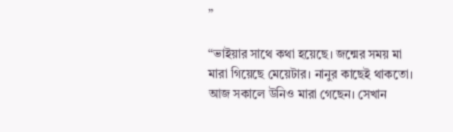”

“ভাইয়ার সাথে কথা হয়েছে। জন্মের সময় মা মারা গিয়েছে মেয়েটার। নানুর কাছেই থাকতো। আজ সকালে উনিও মারা গেছেন। সেখান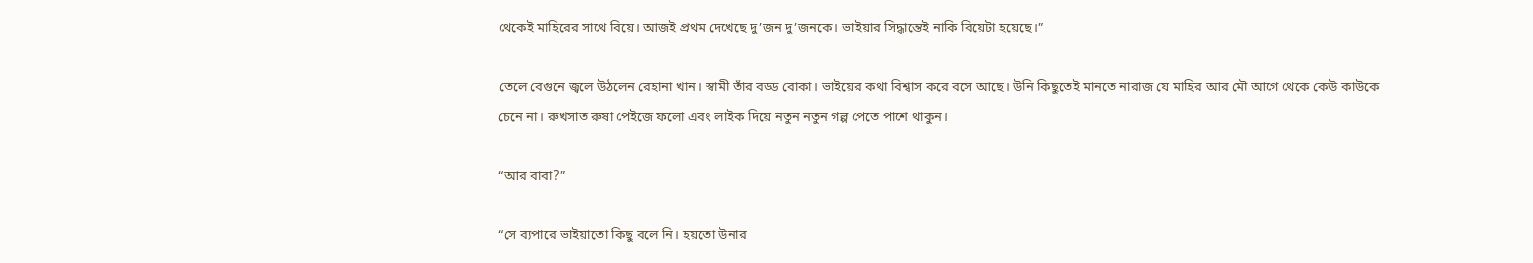থেকেই মাহিরের সাথে বিয়ে। আজই প্রথম দেখেছে দু’জন দু’জনকে। ভাইয়ার সিদ্ধান্তেই নাকি বিয়েটা হয়েছে।”

তেলে বেগুনে জ্বলে উঠলেন রেহানা খান। স্বামী তাঁর বড্ড বোকা। ভাইয়ের কথা বিশ্বাস করে বসে আছে। উনি কিছুতেই মানতে নারাজ যে মাহির আর মৌ আগে থেকে কেউ কাউকে চেনে না। রুখসাত রুষা পেইজে ফলো এবং লাইক দিয়ে নতুন নতুন গল্প পেতে পাশে থাকুন।

“আর বাবা?”

“সে ব্যপারে ভাইয়াতো কিছু বলে নি। হয়তো উনার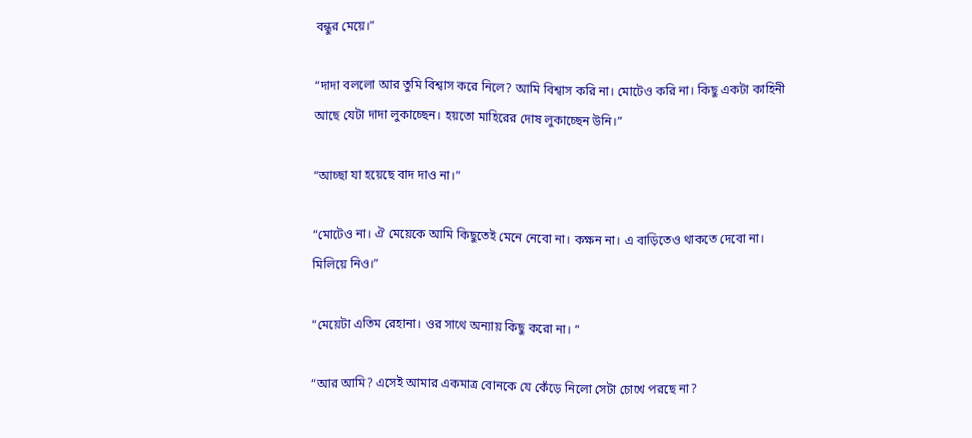বন্ধুর মেয়ে।”

“দাদা বললো আর তুমি বিশ্বাস করে নিলে? আমি বিশ্বাস করি না। মোটেও করি না। কিছু একটা কাহিনী আছে যেটা দাদা লুকাচ্ছেন। হয়তো মাহিরের দোষ লুকাচ্ছেন উনি।”

“আচ্ছা যা হয়েছে বাদ দাও না।”

“মোটেও না। ঐ মেয়েকে আমি কিছুতেই মেনে নেবো না। কক্ষন না। এ বাড়িতেও থাকতে দেবো না। মিলিয়ে নিও।”

“মেয়েটা এতিম রেহানা। ওর সাথে অন্যায় কিছু করো না। ”

“আর আমি? এসেই আমার একমাত্র বোনকে যে কেঁড়ে নিলো সেটা চোখে পরছে না?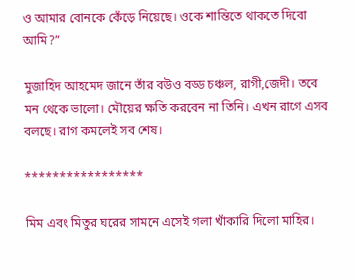ও আমার বোনকে কেঁড়ে নিয়েছে। ওকে শান্তিতে থাকতে দিবো আমি?”

মুজাহিদ আহমেদ জানে তাঁর বউও বড্ড চঞ্চল, রাগী,জেদী। তবে মন থেকে ভালো। মৌয়ের ক্ষতি করবেন না তিনি। এখন রাগে এসব বলছে। রাগ কমলেই সব শেষ।

*****************

মিম এবং মিতুর ঘরের সামনে এসেই গলা খাঁকারি দিলো মাহির।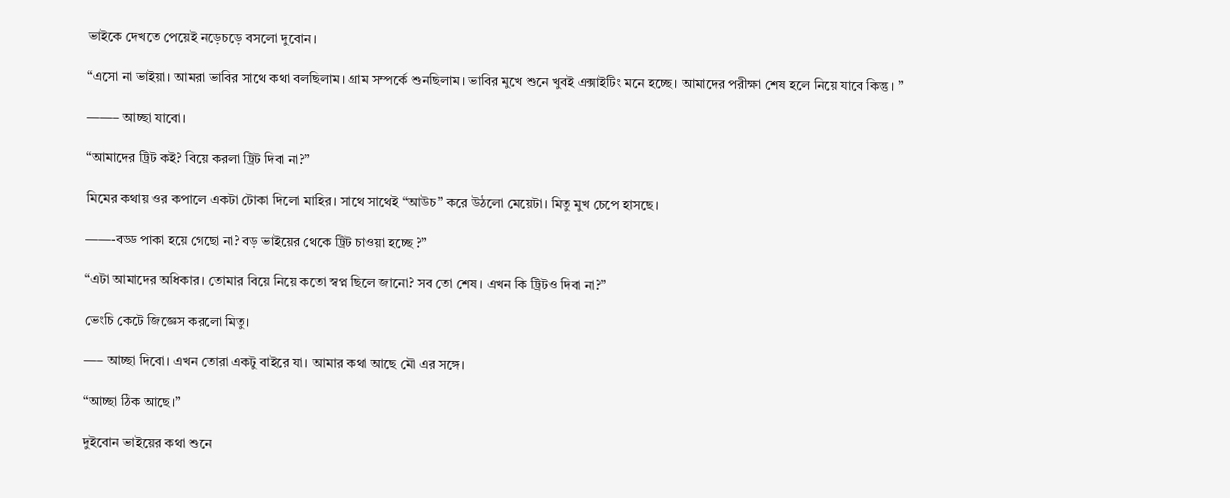ভাইকে দেখতে পেয়েই নড়েচড়ে বসলো দুবোন।

“এসো না ভাইয়া। আমরা ভাবির সাথে কথা বলছিলাম। গ্রাম সম্পর্কে শুনছিলাম। ভাবির মুখে শুনে খুবই এক্সাইটিং মনে হচ্ছে। আমাদের পরীক্ষা শেষ হলে নিয়ে যাবে কিন্তু। ”

——– আচ্ছা যাবো।

“আমাদের ট্রিট কই? বিয়ে করলা ট্রিট দিবা না?”

মিমের কথায় ওর কপালে একটা টোকা দিলো মাহির। সাথে সাথেই “আউচ” করে উঠলো মেয়েটা। মিতু মুখ চেপে হাসছে।

——-বড্ড পাকা হয়ে গেছো না? বড় ভাইয়ের থেকে ট্রিট চাওয়া হচ্ছে ?”

“এটা আমাদের অধিকার। তোমার বিয়ে নিয়ে কতো স্বপ্ন ছিলে জানো? সব তো শেষ। এখন কি ট্রিটও দিবা না?”

ভেংচি কেটে জিজ্ঞেস করলো মিতু।

—– আচ্ছা দিবো। এখন তোরা একটু বাইরে যা। আমার কথা আছে মৌ এর সঙ্গে।

“আচ্ছা ঠিক আছে।”

দুইবোন ভাইয়ের কথা শুনে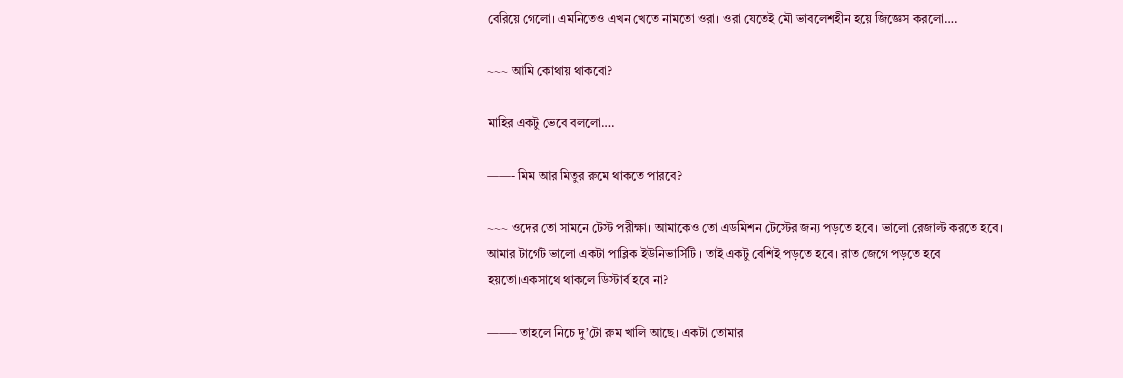বেরিয়ে গেলো। এমনিতেও এখন খেতে নামতো ওরা। ওরা যেতেই মৌ ভাবলেশহীন হয়ে জিজ্ঞেস করলো….

~~~ আমি কোথায় থাকবো?

মাহির একটু ভেবে বললো….

——- মিম আর মিতুর রুমে থাকতে পারবে?

~~~ ওদের তো সামনে টেস্ট পরীক্ষা। আমাকেও তো এডমিশন টেস্টের জন্য পড়তে হবে। ভালো রেজাল্ট করতে হবে। আমার টার্গেট ভালো একটা পাব্লিক ইউনিভার্সিটি । তাই একটু বেশিই পড়তে হবে। রাত জেগে পড়তে হবে হয়তো।একসাথে থাকলে ডিস্টার্ব হবে না?

——– তাহলে নিচে দু’টো রুম খালি আছে। একটা তোমার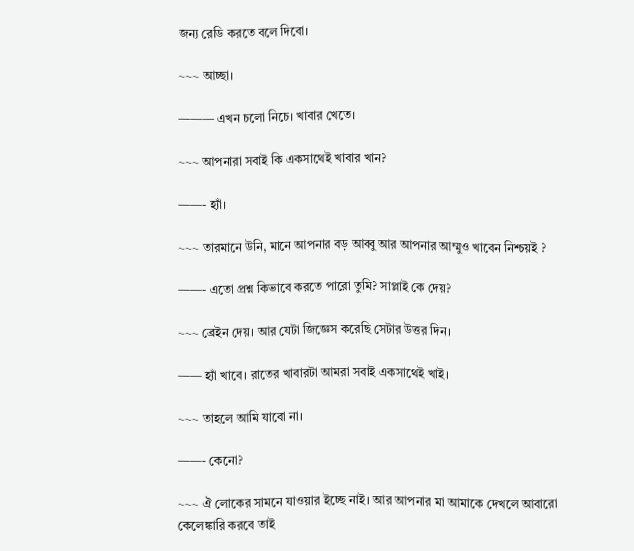জন্য রেডি করতে বলে দিবো।

~~~ আচ্ছা।

——— এখন চলো নিচে। খাবার খেতে।

~~~ আপনারা সবাই কি একসাথেই খাবার খান?

——- হ্যাঁ।

~~~ তারমানে উনি, মানে আপনার বড় আব্বু আর আপনার আম্মুও খাবেন নিশ্চয়ই ?

——- এতো প্রশ্ন কিভাবে করতে পারো তুমি? সাপ্লাই কে দেয়?

~~~ ব্রেইন দেয়। আর যেটা জিজ্ঞেস করেছি সেটার উত্তর দিন।

—— হ্যাঁ খাবে। রাতের খাবারটা আমরা সবাই একসাথেই খাই।

~~~ তাহলে আমি যাবো না।

——- কেনো?

~~~ ঐ লোকের সামনে যাওয়ার ইচ্ছে নাই। আর আপনার মা আমাকে দেখলে আবারো কেলেঙ্কারি করবে তাই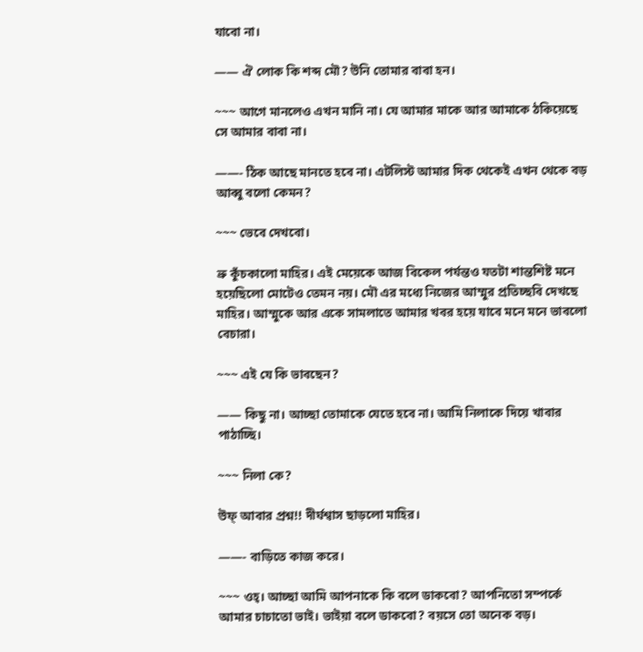যাবো না।

—— ঐ লোক কি শব্দ মৌ? উনি তোমার বাবা হন।

~~~ আগে মানলেও এখন মানি না। যে আমার মাকে আর আমাকে ঠকিয়েছে সে আমার বাবা না।

——- ঠিক আছে মানতে হবে না। এটলিস্ট আমার দিক থেকেই এখন থেকে বড় আব্বু বলো কেমন?

~~~ ভেবে দেখবো।

ভ্রু কুঁচকালো মাহির। এই মেয়েকে আজ বিকেল পর্যন্তও যতটা শান্তশিষ্ট মনে হয়েছিলো মোটেও তেমন নয়। মৌ এর মধ্যে নিজের আম্মুর প্রতিচ্ছবি দেখছে মাহির। আম্মুকে আর একে সামলাতে আমার খবর হয়ে যাবে মনে মনে ভাবলো বেচারা।

~~~ এই যে কি ভাবছেন?

—— কিছু না। আচ্ছা তোমাকে যেতে হবে না। আমি নিলাকে দিয়ে খাবার পাঠাচ্ছি।

~~~ নিলা কে?

উফ্ আবার প্রশ্ন!! দীর্ঘশ্বাস ছাড়লো মাহির।

——- বাড়িতে কাজ করে।

~~~ ওহ্। আচ্ছা আমি আপনাকে কি বলে ডাকবো? আপনিতো সম্পর্কে আমার চাচাতো ভাই। ভাইয়া বলে ডাকবো? বয়সে তো অনেক বড়।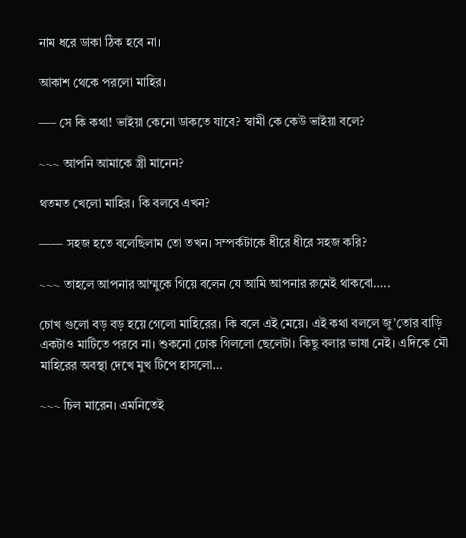নাম ধরে ডাকা ঠিক হবে না।

আকাশ থেকে পরলো মাহির।

—– সে কি কথা! ভাইয়া কেনো ডাকতে যাবে? স্বামী কে কেউ ভাইয়া বলে?

~~~ আপনি আমাকে স্ত্রী মানেন?

থতমত খেলো মাহির। কি বলবে এখন?

—— সহজ হতে বলেছিলাম তো তখন। সম্পর্কটাকে ধীরে ধীরে সহজ করি?

~~~ তাহলে আপনার আম্মুকে গিয়ে বলেন যে আমি আপনার রুমেই থাকবো…..

চোখ গুলো বড় বড় হয়ে গেলো মাহিরের। কি বলে এই মেয়ে। এই কথা বললে জু’তোর বাড়ি একটাও মাটিতে পরবে না। শুকনো ঢোক গিললো ছেলেটা। কিছু বলার ভাষা নেই। এদিকে মৌ মাহিরের অবস্থা দেখে মুখ টিপে হাসলো…

~~~ চিল মারেন। এমনিতেই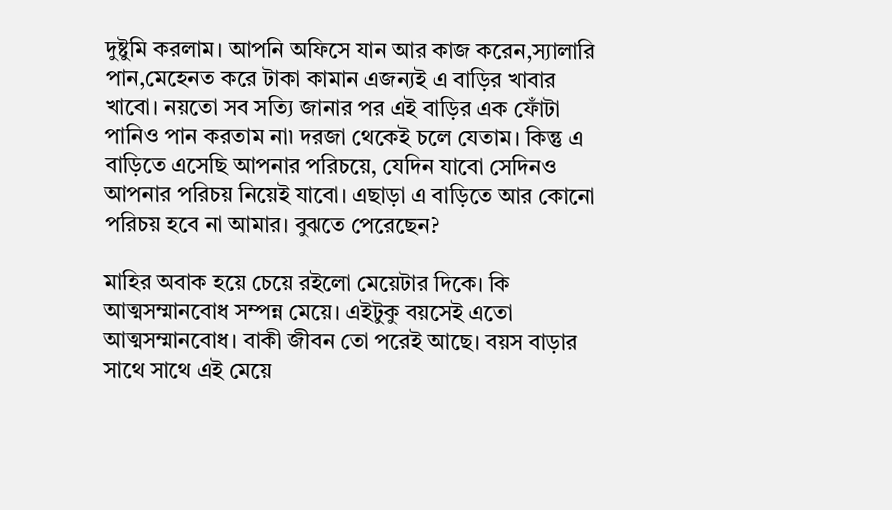দুষ্টুমি করলাম। আপনি অফিসে যান আর কাজ করেন,স্যালারি পান,মেহেনত করে টাকা কামান এজন্যই এ বাড়ির খাবার খাবো। নয়তো সব সত্যি জানার পর এই বাড়ির এক ফোঁটা পানিও পান করতাম না৷ দরজা থেকেই চলে যেতাম। কিন্তু এ বাড়িতে এসেছি আপনার পরিচয়ে, যেদিন যাবো সেদিনও আপনার পরিচয় নিয়েই যাবো। এছাড়া এ বাড়িতে আর কোনো পরিচয় হবে না আমার। বুঝতে পেরেছেন?

মাহির অবাক হয়ে চেয়ে রইলো মেয়েটার দিকে। কি আত্মসম্মানবোধ সম্পন্ন মেয়ে। এইটুকু বয়সেই এতো আত্মসম্মানবোধ। বাকী জীবন তো পরেই আছে। বয়স বাড়ার সাথে সাথে এই মেয়ে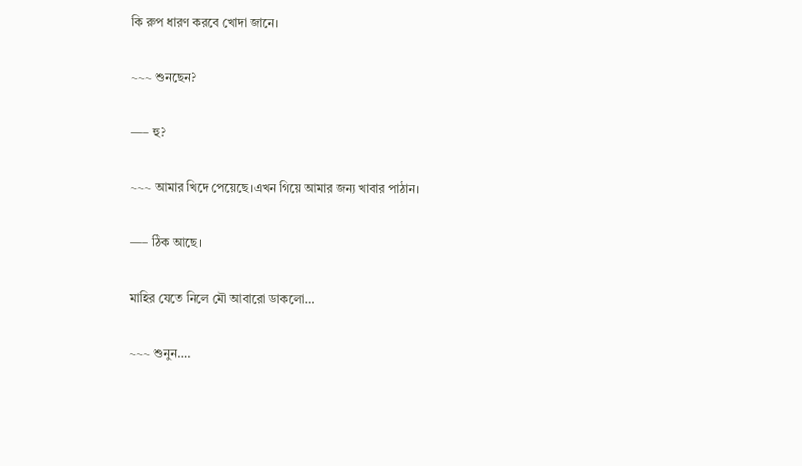কি রুপ ধারণ করবে খোদা জানে।

~~~ শুনছেন?

—– হু?

~~~ আমার খিদে পেয়েছে।এখন গিয়ে আমার জন্য খাবার পাঠান।

—– ঠিক আছে।

মাহির যেতে নিলে মৌ আবারো ডাকলো…

~~~ শুনুন….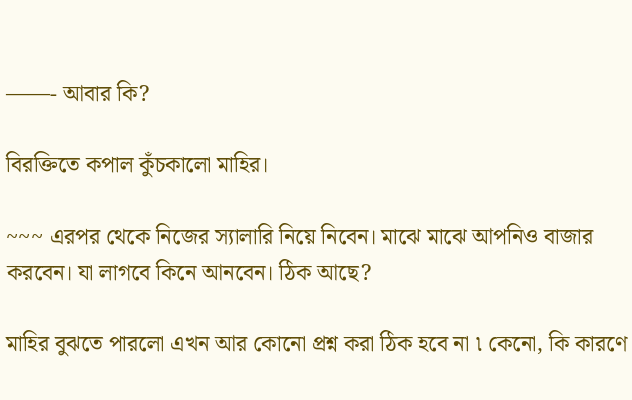——- আবার কি?

বিরক্তিতে কপাল কুঁচকালো মাহির।

~~~ এরপর থেকে নিজের স্যালারি নিয়ে নিবেন। মাঝে মাঝে আপনিও বাজার করবেন। যা লাগবে কিনে আনবেন। ঠিক আছে?

মাহির বুঝতে পারলো এখন আর কোনো প্রশ্ন করা ঠিক হবে না ৷ কেনো, কি কারণে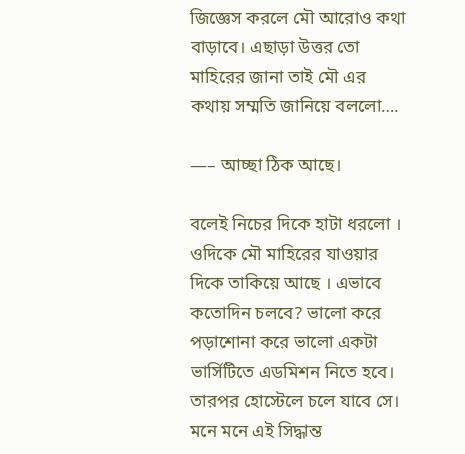জিজ্ঞেস করলে মৌ আরোও কথা বাড়াবে। এছাড়া উত্তর তো মাহিরের জানা তাই মৌ এর কথায় সম্মতি জানিয়ে বললো….

—– আচ্ছা ঠিক আছে।

বলেই নিচের দিকে হাটা ধরলো । ওদিকে মৌ মাহিরের যাওয়ার দিকে তাকিয়ে আছে । এভাবে কতোদিন চলবে? ভালো করে পড়াশোনা করে ভালো একটা ভার্সিটিতে এডমিশন নিতে হবে। তারপর হোস্টেলে চলে যাবে সে। মনে মনে এই সিদ্ধান্ত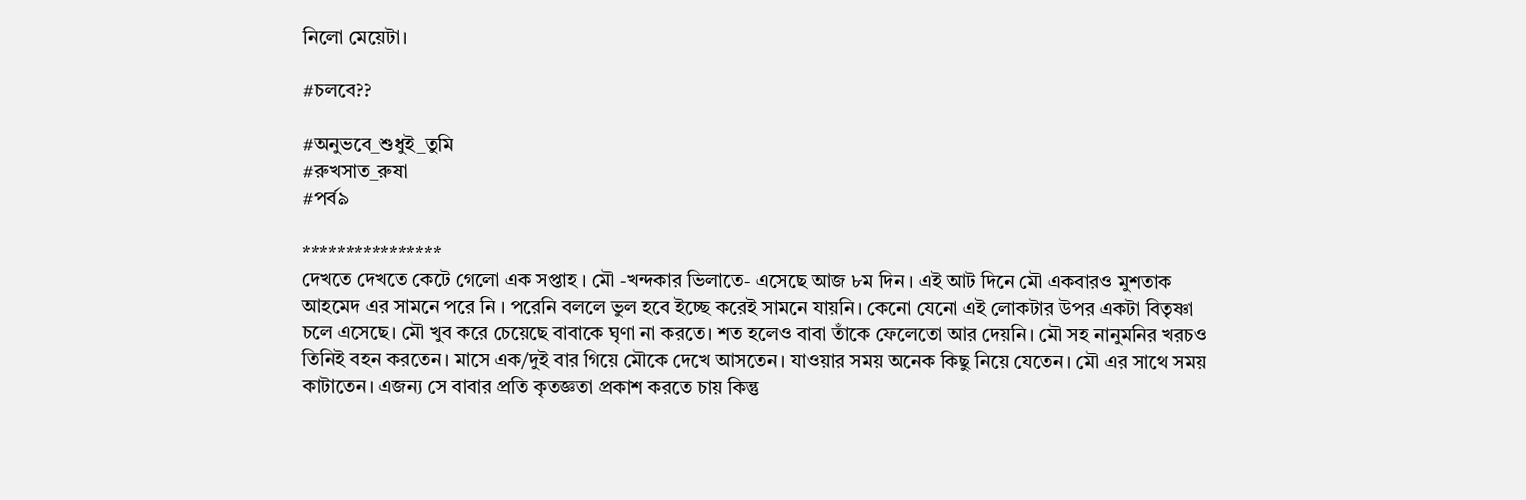নিলো মেয়েটা।

#চলবে??

#অনুভবে_শুধুই_তুমি
#রুখসাত_রুষা
#পর্ব৯

****************
দেখতে দেখতে কেটে গেলো এক সপ্তাহ । মৌ -খন্দকার ভিলাতে- এসেছে আজ ৮ম দিন । এই আট দিনে মৌ একবারও মুশতাক আহমেদ এর সামনে পরে নি । পরেনি বললে ভুল হবে ইচ্ছে করেই সামনে যায়নি। কেনো যেনো এই লোকটার উপর একটা বিতৃষ্ণা চলে এসেছে। মৌ খুব করে চেয়েছে বাবাকে ঘৃণা না করতে। শত হলেও বাবা তাঁকে ফেলেতো আর দেয়নি। মৌ সহ নানুমনির খরচও তিনিই বহন করতেন। মাসে এক/দুই বার গিয়ে মৌকে দেখে আসতেন। যাওয়ার সময় অনেক কিছু নিয়ে যেতেন। মৌ এর সাথে সময় কাটাতেন। এজন্য সে বাবার প্রতি কৃতজ্ঞতা প্রকাশ করতে চায় কিন্তু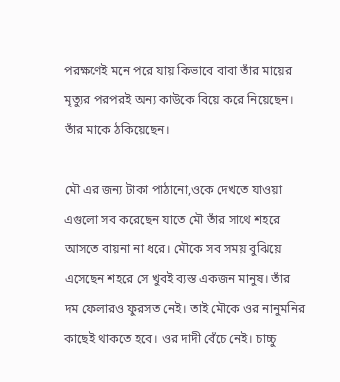পরক্ষণেই মনে পরে যায় কিভাবে বাবা তাঁর মায়ের মৃত্যুর পরপরই অন্য কাউকে বিয়ে করে নিয়েছেন। তাঁর মাকে ঠকিয়েছেন।

মৌ এর জন্য টাকা পাঠানো,ওকে দেখতে যাওয়া এগুলো সব করেছেন যাতে মৌ তাঁর সাথে শহরে আসতে বায়না না ধরে। মৌকে সব সময় বুঝিয়ে এসেছেন শহরে সে খুবই ব্যস্ত একজন মানুষ। তাঁর দম ফেলারও ফুরসত নেই। তাই মৌকে ওর নানুমনির কাছেই থাকতে হবে। ওর দাদী বেঁচে নেই। চাচ্চু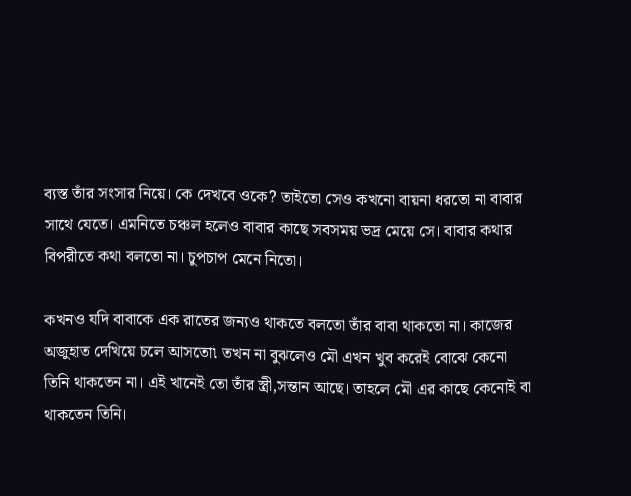ব্যস্ত তাঁর সংসার নিয়ে। কে দেখবে ওকে? তাইতো সেও কখনো বায়না ধরতো না বাবার সাথে যেতে। এমনিতে চঞ্চল হলেও বাবার কাছে সবসময় ভদ্র মেয়ে সে। বাবার কথার বিপরীতে কথা বলতো না। চুপচাপ মেনে নিতো।

কখনও যদি বাবাকে এক রাতের জন্যও থাকতে বলতো তাঁর বাবা থাকতো না। কাজের অজুহাত দেখিয়ে চলে আসতো৷ তখন না বুঝলেও মৌ এখন খুব করেই বোঝে কেনো তিনি থাকতেন না। এই খানেই তো তাঁর স্ত্রী,সন্তান আছে। তাহলে মৌ এর কাছে কেনোই বা থাকতেন তিনি।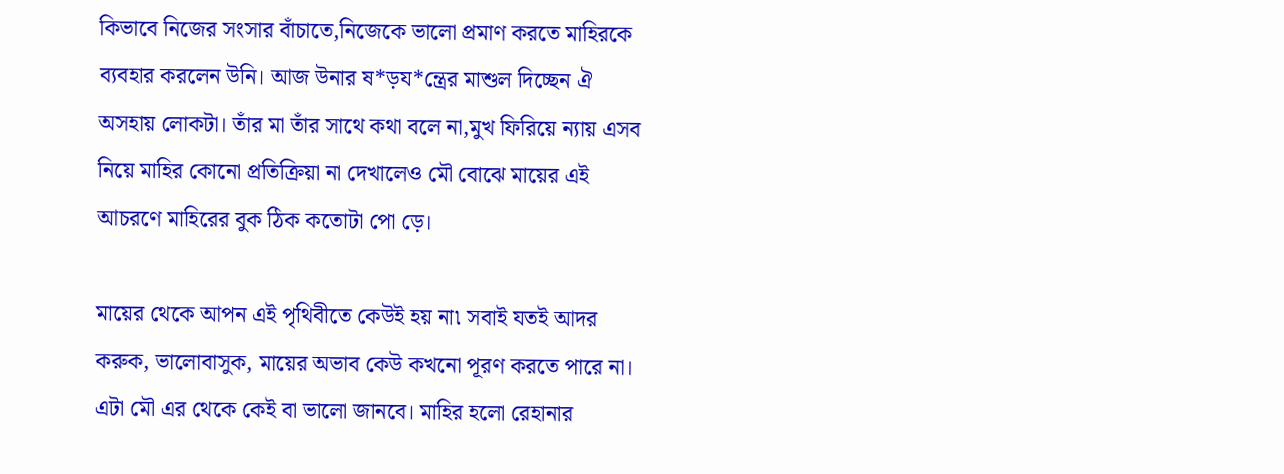কিভাবে নিজের সংসার বাঁচাতে,নিজেকে ভালো প্রমাণ করতে মাহিরকে ব্যবহার করলেন উনি। আজ উনার ষ*ড়য*ন্ত্রের মাশুল দিচ্ছেন ঐ অসহায় লোকটা। তাঁর মা তাঁর সাথে কথা বলে না,মুখ ফিরিয়ে ন্যায় এসব নিয়ে মাহির কোনো প্রতিক্রিয়া না দেখালেও মৌ বোঝে মায়ের এই আচরণে মাহিরের বুক ঠিক কতোটা পো ড়ে।

মায়ের থেকে আপন এই পৃথিবীতে কেউই হয় না৷ সবাই যতই আদর করুক, ভালোবাসুক, মায়ের অভাব কেউ কখনো পূরণ করতে পারে না। এটা মৌ এর থেকে কেই বা ভালো জানবে। মাহির হলো রেহানার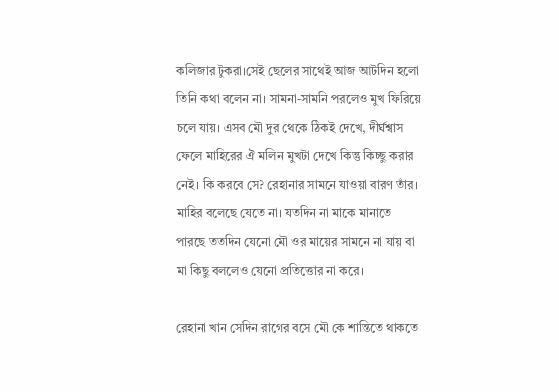কলিজার টুকরা।সেই ছেলের সাথেই আজ আটদিন হলো তিনি কথা বলেন না। সামনা-সামনি পরলেও মুখ ফিরিয়ে চলে যায়। এসব মৌ দুর থেকে ঠিকই দেখে, দীর্ঘশ্বাস ফেলে মাহিরের ঐ মলিন মুখটা দেখে কিন্তু কিচ্ছু করার নেই। কি করবে সে? রেহানার সামনে যাওয়া বারণ তাঁর। মাহির বলেছে যেতে না। যতদিন না মাকে মানাতে পারছে ততদিন যেনো মৌ ওর মায়ের সামনে না যায় বা মা কিছু বললেও যেনো প্রতিত্তোর না করে।

রেহানা খান সেদিন রাগের বসে মৌ কে শান্তিতে থাকতে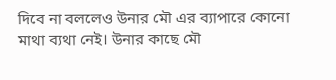দিবে না বললেও উনার মৌ এর ব্যাপারে কোনো মাথা ব্যথা নেই। উনার কাছে মৌ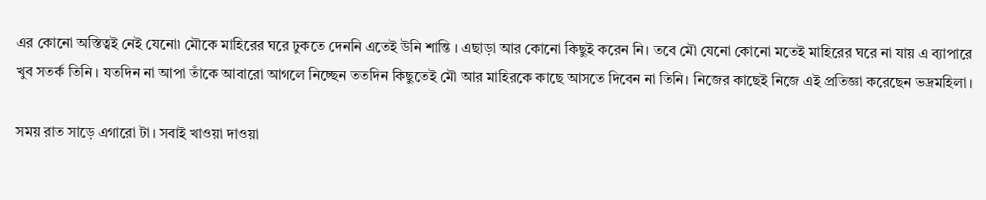এর কোনো অস্তিত্বই নেই যেনো৷ মৌকে মাহিরের ঘরে ঢুকতে দেননি এতেই উনি শান্তি । এছাড়া আর কোনো কিছুই করেন নি। তবে মৌ যেনো কোনো মতেই মাহিরের ঘরে না যায় এ ব্যাপারে খুব সতর্ক তিনি । যতদিন না আপা তাঁকে আবারো আগলে নিচ্ছেন ততদিন কিছুতেই মৌ আর মাহিরকে কাছে আসতে দিবেন না তিনি। নিজের কাছেই নিজে এই প্রতিজ্ঞা করেছেন ভদ্রমহিলা।

সময় রাত সাড়ে এগারো টা। সবাই খাওয়া দাওয়া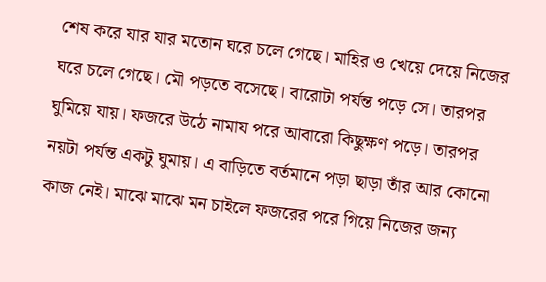শেষ করে যার যার মতোন ঘরে চলে গেছে। মাহির ও খেয়ে দেয়ে নিজের ঘরে চলে গেছে। মৌ পড়তে বসেছে। বারোটা পর্যন্ত পড়ে সে। তারপর ঘুমিয়ে যায়। ফজরে উঠে নামায পরে আবারো কিছুক্ষণ পড়ে। তারপর নয়টা পর্যন্ত একটু ঘুমায়। এ বাড়িতে বর্তমানে পড়া ছাড়া তাঁর আর কোনো কাজ নেই। মাঝে মাঝে মন চাইলে ফজরের পরে গিয়ে নিজের জন্য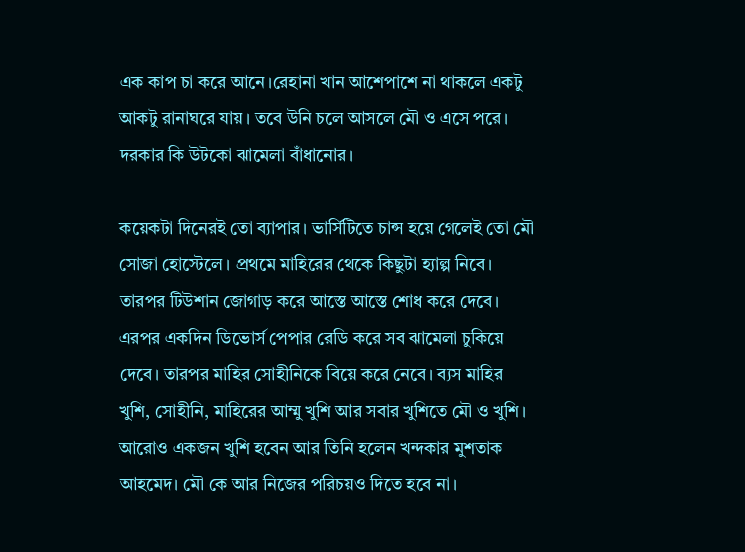এক কাপ চা করে আনে।রেহানা খান আশেপাশে না থাকলে একটু আকটু রানাঘরে যায়। তবে উনি চলে আসলে মৌ ও এসে পরে। দরকার কি উটকো ঝামেলা বাঁধানোর।

কয়েকটা দিনেরই তো ব্যাপার। ভার্সিটিতে চান্স হয়ে গেলেই তো মৌ সোজা হোস্টেলে। প্রথমে মাহিরের থেকে কিছুটা হ্যাল্প নিবে। তারপর টিউশান জোগাড় করে আস্তে আস্তে শোধ করে দেবে। এরপর একদিন ডিভোর্স পেপার রেডি করে সব ঝামেলা চুকিয়ে দেবে। তারপর মাহির সোহীনিকে বিয়ে করে নেবে। ব্যস মাহির খুশি, সোহীনি, মাহিরের আম্মু খুশি আর সবার খুশিতে মৌ ও খুশি। আরোও একজন খুশি হবেন আর তিনি হলেন খন্দকার মুশতাক আহমেদ। মৌ কে আর নিজের পরিচয়ও দিতে হবে না।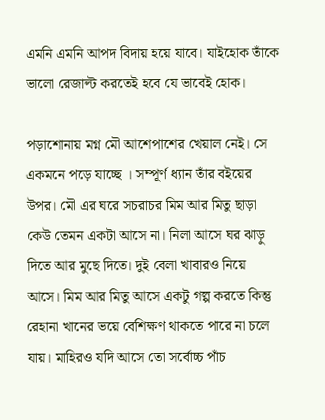এমনি এমনি আপদ বিদায় হয়ে যাবে। যাইহোক তাঁকে ভালো রেজাল্ট করতেই হবে যে ভাবেই হোক।

পড়াশোনায় মগ্ন মৌ আশেপাশের খেয়াল নেই। সে একমনে পড়ে যাচ্ছে । সম্পূর্ণ ধ্যান তাঁর বইয়ের উপর। মৌ এর ঘরে সচরাচর মিম আর মিতু ছাড়া কেউ তেমন একটা আসে না। নিলা আসে ঘর ঝাড়ু দিতে আর মুছে দিতে। দুই বেলা খাবারও নিয়ে আসে। মিম আর মিতু আসে একটু গল্প করতে কিন্তু রেহানা খানের ভয়ে বেশিক্ষণ থাকতে পারে না চলে যায়। মাহিরও যদি আসে তো সর্বোচ্চ পাঁচ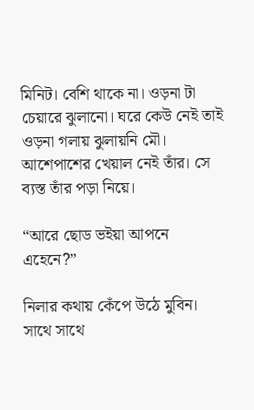মিনিট। বেশি থাকে না। ওড়না টা চেয়ারে ঝুলানো। ঘরে কেউ নেই তাই ওড়না গলায় ঝুলায়নি মৌ। আশেপাশের খেয়াল নেই তাঁর। সে ব্যস্ত তাঁর পড়া নিয়ে।

“আরে ছোড ভইয়া আপনে এহেনে?”

নিলার কথায় কেঁপে উঠে মুবিন। সাথে সাথে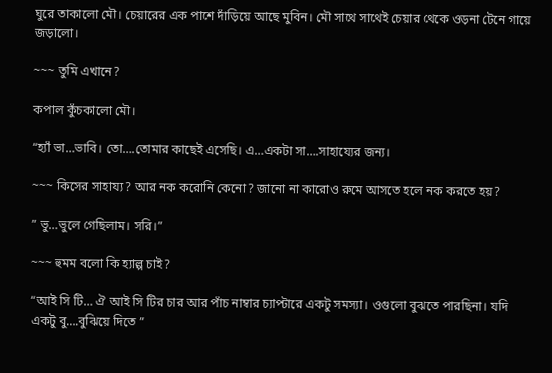ঘুরে তাকালো মৌ। চেয়ারের এক পাশে দাঁড়িয়ে আছে মুবিন। মৌ সাথে সাথেই চেয়ার থেকে ওড়না টেনে গায়ে জড়ালো।

~~~ তুমি এখানে?

কপাল কুঁচকালো মৌ।

“হ্যাঁ ভা…ভাবি। তো….তোমার কাছেই এসেছি। এ…একটা সা….সাহায্যের জন্য।

~~~ কিসের সাহায্য? আর নক করোনি কেনো? জানো না কারোও রুমে আসতে হলে নক করতে হয়?

” ভু…ভুলে গেছিলাম। সরি।”

~~~ হুমম বলো কি হ্যাল্প চাই?

“আই সি টি… ঐ আই সি টির চার আর পাঁচ নাম্বার চ্যাপ্টারে একটু সমস্যা। ওগুলো বুঝতে পারছিনা। যদি একটু বু….বুঝিয়ে দিতে ”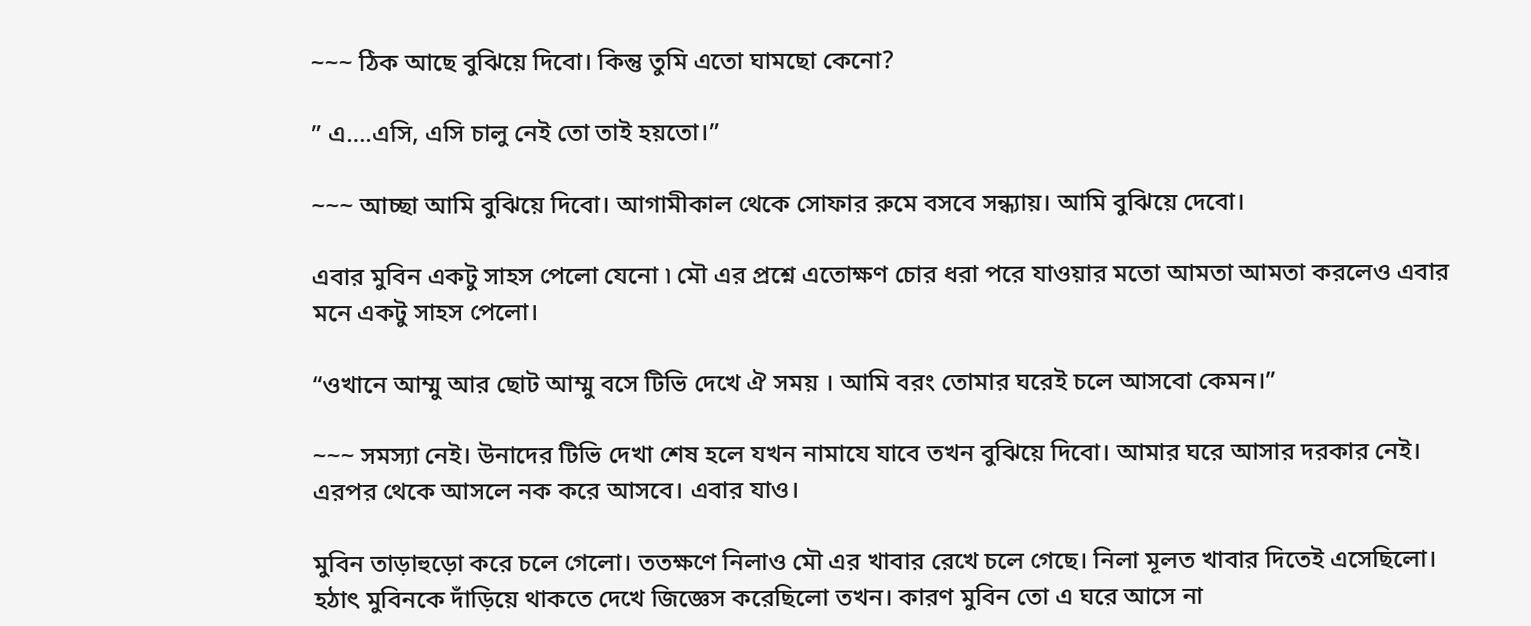~~~ ঠিক আছে বুঝিয়ে দিবো। কিন্তু তুমি এতো ঘামছো কেনো?

” এ….এসি, এসি চালু নেই তো তাই হয়তো।”

~~~ আচ্ছা আমি বুঝিয়ে দিবো। আগামীকাল থেকে সোফার রুমে বসবে সন্ধ্যায়। আমি বুঝিয়ে দেবো।

এবার মুবিন একটু সাহস পেলো যেনো ৷ মৌ এর প্রশ্নে এতোক্ষণ চোর ধরা পরে যাওয়ার মতো আমতা আমতা করলেও এবার মনে একটু সাহস পেলো।

“ওখানে আম্মু আর ছোট আম্মু বসে টিভি দেখে ঐ সময় । আমি বরং তোমার ঘরেই চলে আসবো কেমন।”

~~~ সমস্যা নেই। উনাদের টিভি দেখা শেষ হলে যখন নামাযে যাবে তখন বুঝিয়ে দিবো। আমার ঘরে আসার দরকার নেই। এরপর থেকে আসলে নক করে আসবে। এবার যাও।

মুবিন তাড়াহুড়ো করে চলে গেলো। ততক্ষণে নিলাও মৌ এর খাবার রেখে চলে গেছে। নিলা মূলত খাবার দিতেই এসেছিলো। হঠাৎ মুবিনকে দাঁড়িয়ে থাকতে দেখে জিজ্ঞেস করেছিলো তখন। কারণ মুবিন তো এ ঘরে আসে না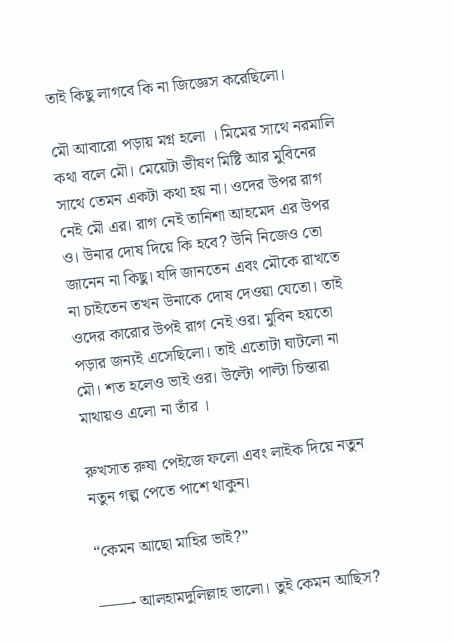তাই কিছু লাগবে কি না জিজ্ঞেস করেছিলো।

মৌ আবারো পড়ায় মগ্ন হলো । মিমের সাথে নরমালি কথা বলে মৌ। মেয়েটা ভীষণ মিষ্টি আর মুবিনের সাথে তেমন একটা কথা হয় না। ওদের উপর রাগ নেই মৌ এর। রাগ নেই তানিশা আহমেদ এর উপর ও। উনার দোষ দিয়ে কি হবে? উনি নিজেও তো জানেন না কিছু। যদি জানতেন এবং মৌকে রাখতে না চাইতেন তখন উনাকে দোষ দেওয়া যেতো। তাই ওদের কারোর উপই রাগ নেই ওর। মুবিন হয়তো পড়ার জন্যই এসেছিলো। তাই এতোটা ঘাটলো না মৌ। শত হলেও ভাই ওর। উল্টো পাল্টা চিন্তারা মাথায়ও এলো না তাঁর ।

রুখসাত রুষা পেইজে ফলো এবং লাইক দিয়ে নতুন নতুন গল্প পেতে পাশে থাকুন।

“কেমন আছো মাহির ভাই?”

——- আলহামদুলিল্লাহ ভালো। তুই কেমন আছিস?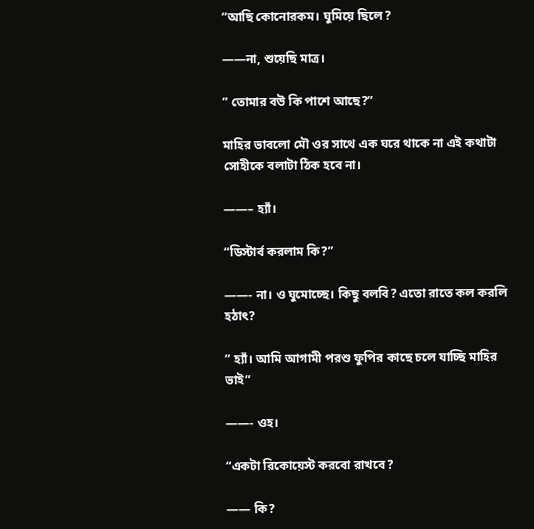“আছি কোনোরকম। ঘুমিয়ে ছিলে?

——না, শুয়েছি মাত্র।

” তোমার বউ কি পাশে আছে?”

মাহির ভাবলো মৌ ওর সাথে এক ঘরে থাকে না এই কথাটা সোহীকে বলাটা ঠিক হবে না।

——– হ্যাঁ।

“ডিস্টার্ব করলাম কি?”

——- না। ও ঘুমোচ্ছে। কিছু বলবি? এতো রাতে কল করলি হঠাৎ?

” হ্যাঁ। আমি আগামী পরশু ফুপির কাছে চলে যাচ্ছি মাহির ভাই”

——- ওহ।

“একটা রিকোয়েস্ট করবো রাখবে?

—— কি?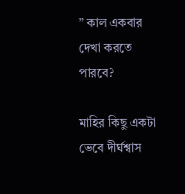” কাল একবার দেখা করতে পারবে?

মাহির কিছু একটা ভেবে দীর্ঘশ্বাস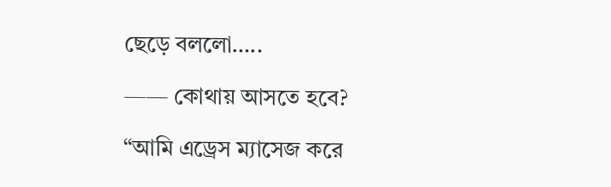ছেড়ে বললো…..

—— কোথায় আসতে হবে?

“আমি এড্রেস ম্যাসেজ করে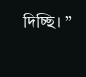দিচ্ছি। ”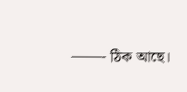——- ঠিক আছে।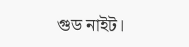গুড নাইট।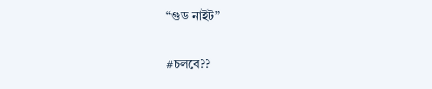“গুড নাইট”

#চলবে??